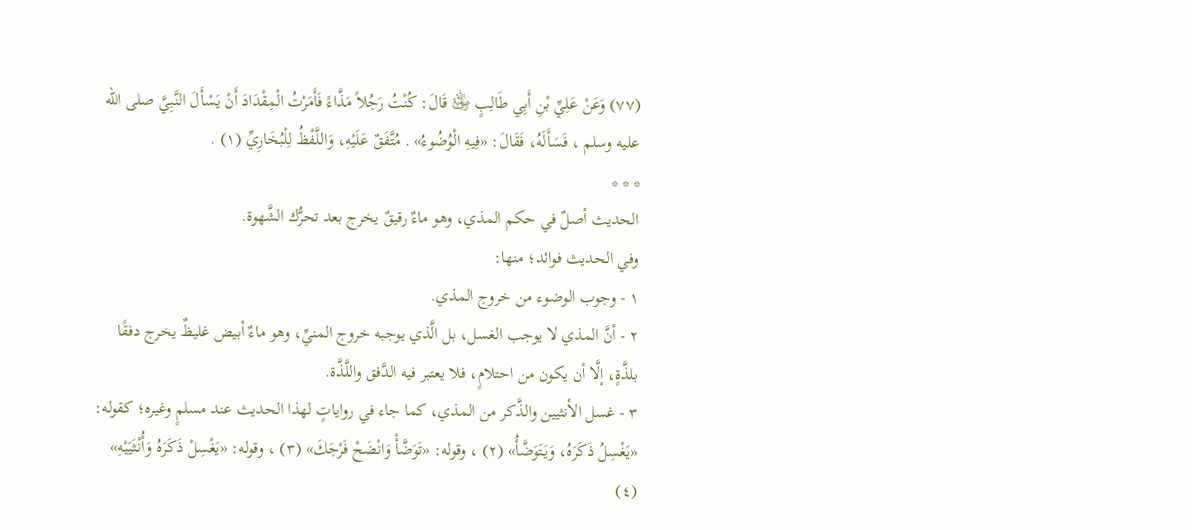(٧٧) وَعَنْ عَلِيِّ بْنِ أَبِي طَالِبٍ ﵁ قَالَ: كُنْتُ رَجُلاً مَذَّاءً فَأَمَرْتُ الْمِقْدَادَ أَنْ يَسْأَلَ النَّبِيَّ صلى الله عليه وسلم ، فَسَأَلَهُ، فَقَالَ: «فِيهِ الْوُضُوءُ» . مُتَّفَقٌ عَلَيْهِ، وَاللَّفْظُ لِلْبُخَارِيِّ (١) .
* * *
الحديث أصلٌ في حكم المذي، وهو ماءٌ رقيقٌ يخرج بعد تحرُّك الشَّهوة.
وفي الحديث فوائد؛ منها:
١ - وجوب الوضوء من خروج المذي.
٢ - أنَّ المذي لا يوجب الغسل، بل الَّذي يوجبه خروج المنيِّ، وهو ماءٌ أبيض غليظٌ يخرج دفقًا بلذَّةٍ، إلَّا أن يكون من احتلامٍ، فلا يعتبر فيه الدَّفق واللَّذَّة.
٣ - غسل الأنثيين والذَّكر من المذي، كما جاء في رواياتٍ لهذا الحديث عند مسلمٍ وغيره؛ كقوله: «يَغْسِلُ ذَكَرَهُ، وَيَتَوَضَّأُ» (٢) ، وقوله: «تَوَضَّأْ وَانْضَحْ فَرْجَكَ» (٣) ، وقوله: «يَغْسِلْ ذَكَرَهُ وَأُنْثَيَيْهِ» (٤)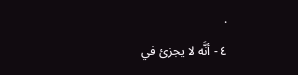.
٤ - أنَّه لا يجزئ في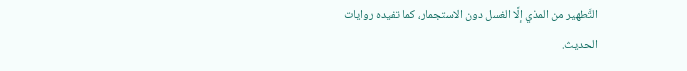التَّطهير من المذي إلَّا الغسل دون الاستجمار، كما تفيده روايات الحديث.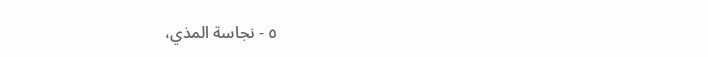٥ - نجاسة المذي،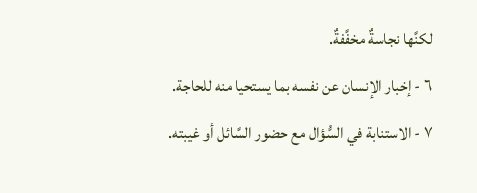لكنَّها نجاسةٌ مخفَّفةٌ.
٦ - إخبار الإنسان عن نفسه بما يستحيا منه للحاجة.
٧ - الاستنابة في السُّؤال مع حضور السَّائل أو غيبته.